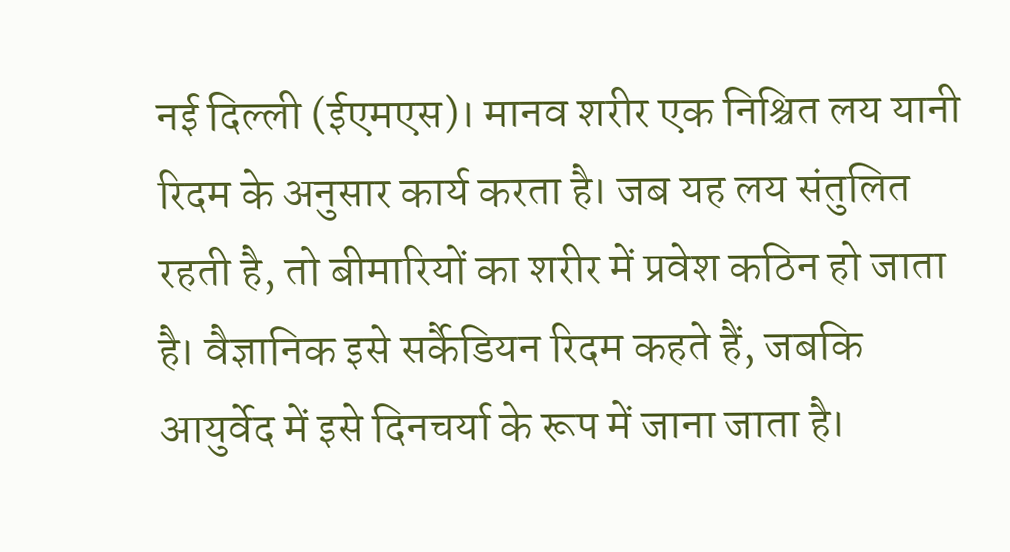नई दिल्ली (ईएमएस)। मानव शरीर एक निश्चित लय यानी रिदम के अनुसार कार्य करता है। जब यह लय संतुलित रहती है, तो बीमारियों का शरीर में प्रवेश कठिन हो जाता है। वैज्ञानिक इसे सर्कैडियन रिदम कहते हैं, जबकि आयुर्वेद में इसे दिनचर्या के रूप में जाना जाता है।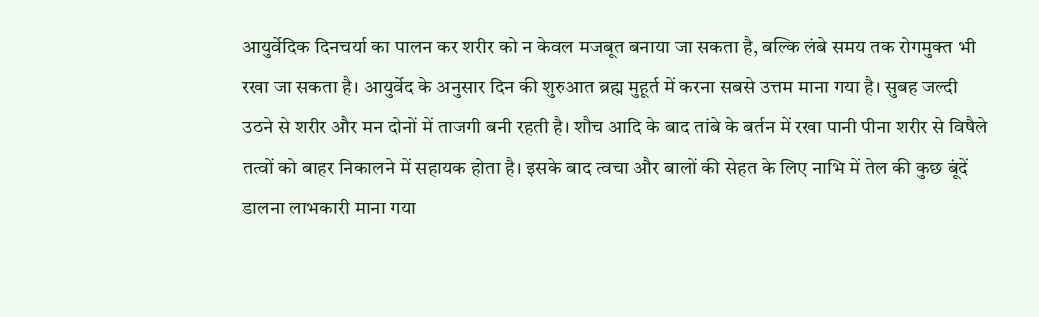आयुर्वेदिक दिनचर्या का पालन कर शरीर को न केवल मजबूत बनाया जा सकता है, बल्कि लंबे समय तक रोगमुक्त भी रखा जा सकता है। आयुर्वेद के अनुसार दिन की शुरुआत ब्रह्म मुहूर्त में करना सबसे उत्तम माना गया है। सुबह जल्दी उठने से शरीर और मन दोनों में ताजगी बनी रहती है। शौच आदि के बाद तांबे के बर्तन में रखा पानी पीना शरीर से विषैले तत्वों को बाहर निकालने में सहायक होता है। इसके बाद त्वचा और बालों की सेहत के लिए नाभि में तेल की कुछ बूंदें डालना लाभकारी माना गया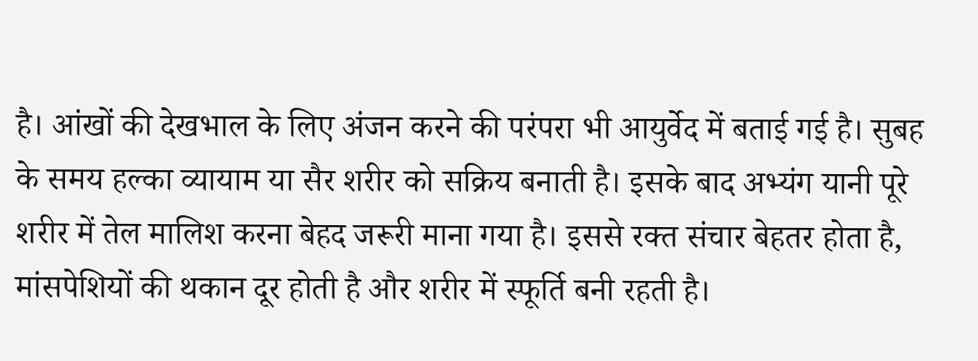है। आंखों की देखभाल के लिए अंजन करने की परंपरा भी आयुर्वेद में बताई गई है। सुबह के समय हल्का व्यायाम या सैर शरीर को सक्रिय बनाती है। इसके बाद अभ्यंग यानी पूरे शरीर में तेल मालिश करना बेहद जरूरी माना गया है। इससे रक्त संचार बेहतर होता है, मांसपेशियों की थकान दूर होती है और शरीर में स्फूर्ति बनी रहती है।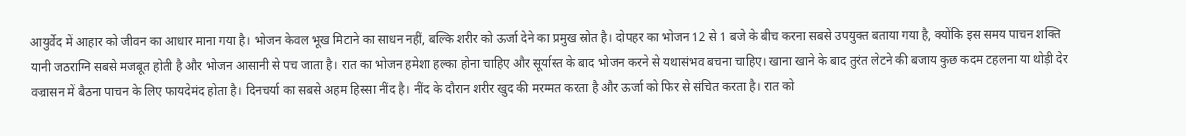आयुर्वेद में आहार को जीवन का आधार माना गया है। भोजन केवल भूख मिटाने का साधन नहीं, बल्कि शरीर को ऊर्जा देने का प्रमुख स्रोत है। दोपहर का भोजन 12 से 1 बजे के बीच करना सबसे उपयुक्त बताया गया है, क्योंकि इस समय पाचन शक्ति यानी जठराग्नि सबसे मजबूत होती है और भोजन आसानी से पच जाता है। रात का भोजन हमेशा हल्का होना चाहिए और सूर्यास्त के बाद भोजन करने से यथासंभव बचना चाहिए। खाना खाने के बाद तुरंत लेटने की बजाय कुछ कदम टहलना या थोड़ी देर वज्रासन में बैठना पाचन के लिए फायदेमंद होता है। दिनचर्या का सबसे अहम हिस्सा नींद है। नींद के दौरान शरीर खुद की मरम्मत करता है और ऊर्जा को फिर से संचित करता है। रात को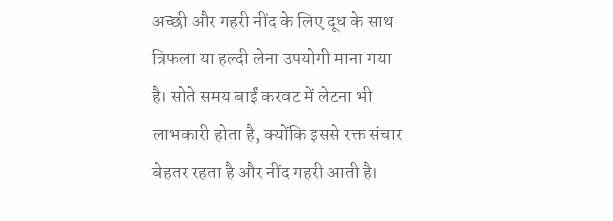अच्छी और गहरी नींद के लिए दूध के साथ त्रिफला या हल्दी लेना उपयोगी माना गया है। सोते समय बाईं करवट में लेटना भी लाभकारी होता है, क्योंकि इससे रक्त संचार बेहतर रहता है और नींद गहरी आती है।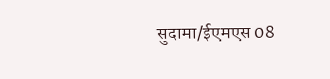सुदामा/ईएमएस 08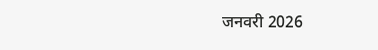जनवरी 2026